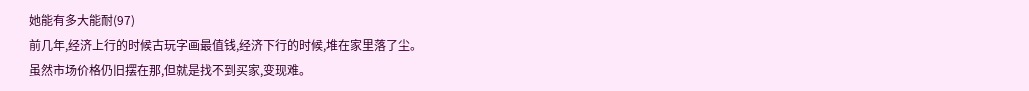她能有多大能耐(97)
前几年,经济上行的时候古玩字画最值钱,经济下行的时候,堆在家里落了尘。
虽然市场价格仍旧摆在那,但就是找不到买家,变现难。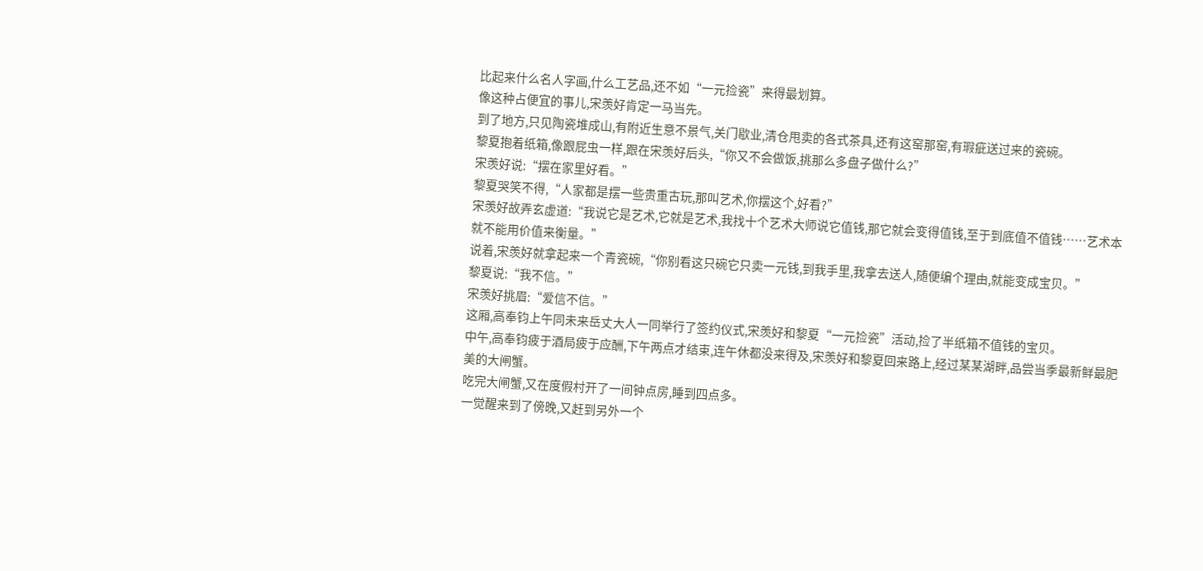比起来什么名人字画,什么工艺品,还不如“一元捡瓷”来得最划算。
像这种占便宜的事儿,宋羡好肯定一马当先。
到了地方,只见陶瓷堆成山,有附近生意不景气,关门歇业,清仓甩卖的各式茶具,还有这窑那窑,有瑕疵送过来的瓷碗。
黎夏抱着纸箱,像跟屁虫一样,跟在宋羡好后头,“你又不会做饭,挑那么多盘子做什么?”
宋羡好说:“摆在家里好看。”
黎夏哭笑不得,“人家都是摆一些贵重古玩,那叫艺术,你摆这个,好看?”
宋羡好故弄玄虚道:“我说它是艺术,它就是艺术,我找十个艺术大师说它值钱,那它就会变得值钱,至于到底值不值钱……艺术本就不能用价值来衡量。”
说着,宋羡好就拿起来一个青瓷碗,“你别看这只碗它只卖一元钱,到我手里,我拿去送人,随便编个理由,就能变成宝贝。”
黎夏说:“我不信。”
宋羡好挑眉:“爱信不信。”
这厢,高奉钧上午同未来岳丈大人一同举行了签约仪式,宋羡好和黎夏“一元捡瓷”活动,捡了半纸箱不值钱的宝贝。
中午,高奉钧疲于酒局疲于应酬,下午两点才结束,连午休都没来得及,宋羡好和黎夏回来路上,经过某某湖畔,品尝当季最新鲜最肥美的大闸蟹。
吃完大闸蟹,又在度假村开了一间钟点房,睡到四点多。
一觉醒来到了傍晚,又赶到另外一个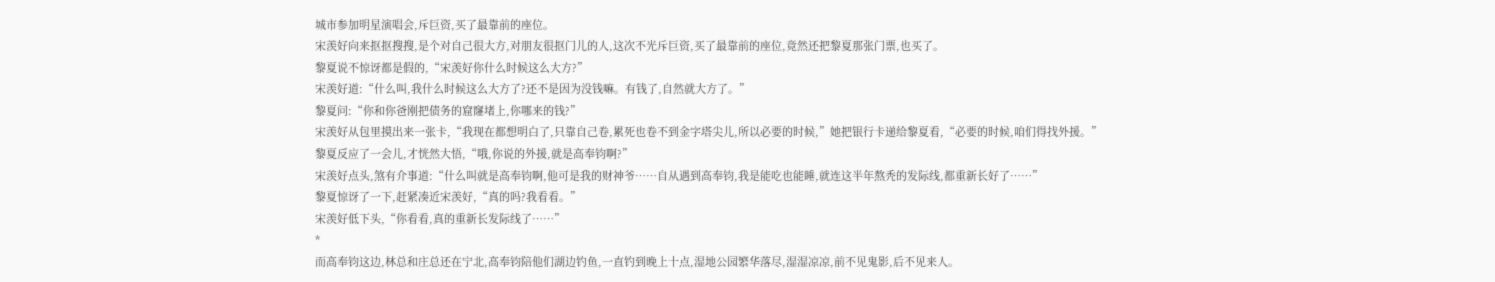城市参加明星演唱会,斥巨资,买了最靠前的座位。
宋羡好向来抠抠搜搜,是个对自己很大方,对朋友很抠门儿的人,这次不光斥巨资,买了最靠前的座位,竟然还把黎夏那张门票,也买了。
黎夏说不惊讶都是假的,“宋羡好你什么时候这么大方?”
宋羡好道:“什么叫,我什么时候这么大方了?还不是因为没钱嘛。有钱了,自然就大方了。”
黎夏问:“你和你爸刚把债务的窟窿堵上,你哪来的钱?”
宋羡好从包里摸出来一张卡,“我现在都想明白了,只靠自己卷,累死也卷不到金字塔尖儿,所以必要的时候,”她把银行卡递给黎夏看,“必要的时候,咱们得找外援。”
黎夏反应了一会儿,才恍然大悟,“哦,你说的外援,就是高奉钧啊?”
宋羡好点头,煞有介事道:“什么叫就是高奉钧啊,他可是我的财神爷……自从遇到高奉钧,我是能吃也能睡,就连这半年熬秃的发际线,都重新长好了……”
黎夏惊讶了一下,赶紧凑近宋羡好,“真的吗?我看看。”
宋羡好低下头,“你看看,真的重新长发际线了……”
*
而高奉钧这边,林总和庄总还在宁北,高奉钧陪他们湖边钓鱼,一直钓到晚上十点,湿地公园繁华落尽,湿湿凉凉,前不见鬼影,后不见来人。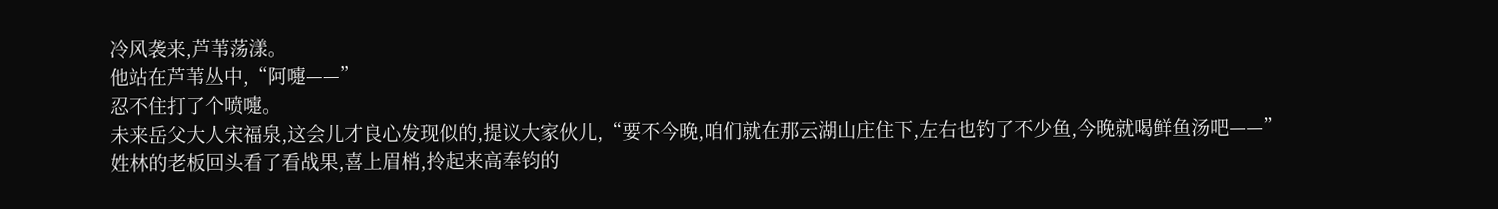冷风袭来,芦苇荡漾。
他站在芦苇丛中,“阿嚏——”
忍不住打了个喷嚏。
未来岳父大人宋福泉,这会儿才良心发现似的,提议大家伙儿,“要不今晚,咱们就在那云湖山庄住下,左右也钓了不少鱼,今晚就喝鲜鱼汤吧——”
姓林的老板回头看了看战果,喜上眉梢,拎起来高奉钧的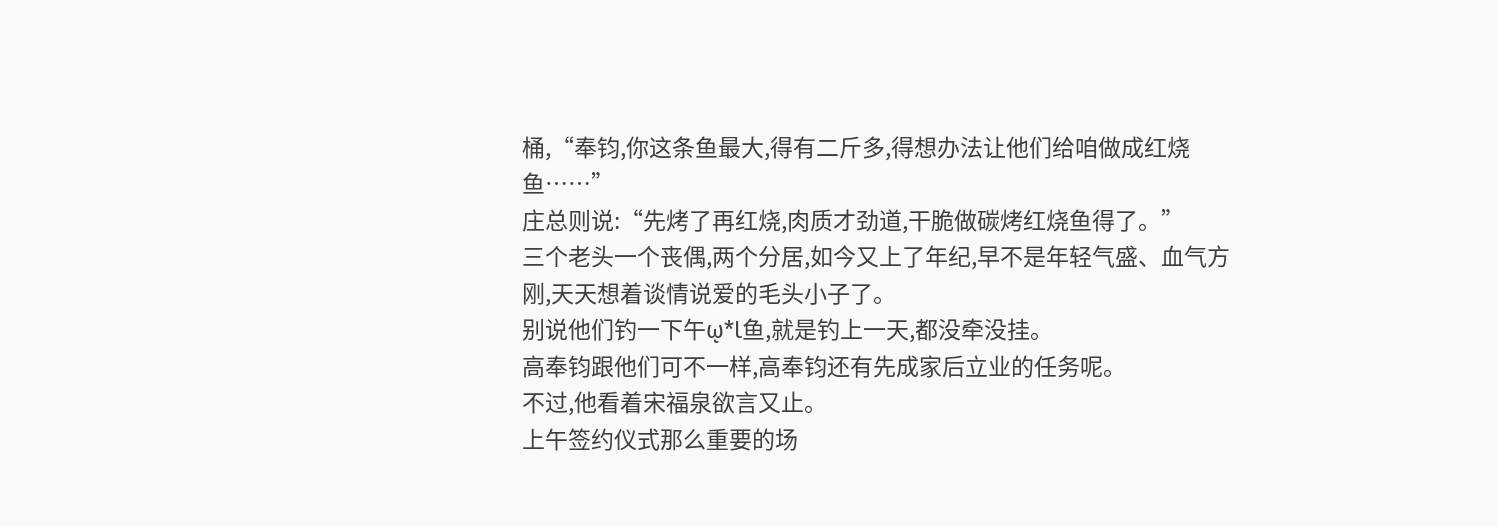桶,“奉钧,你这条鱼最大,得有二斤多,得想办法让他们给咱做成红烧鱼……”
庄总则说:“先烤了再红烧,肉质才劲道,干脆做碳烤红烧鱼得了。”
三个老头一个丧偶,两个分居,如今又上了年纪,早不是年轻气盛、血气方刚,天天想着谈情说爱的毛头小子了。
别说他们钓一下午ῳ*Ɩ鱼,就是钓上一天,都没牵没挂。
高奉钧跟他们可不一样,高奉钧还有先成家后立业的任务呢。
不过,他看着宋福泉欲言又止。
上午签约仪式那么重要的场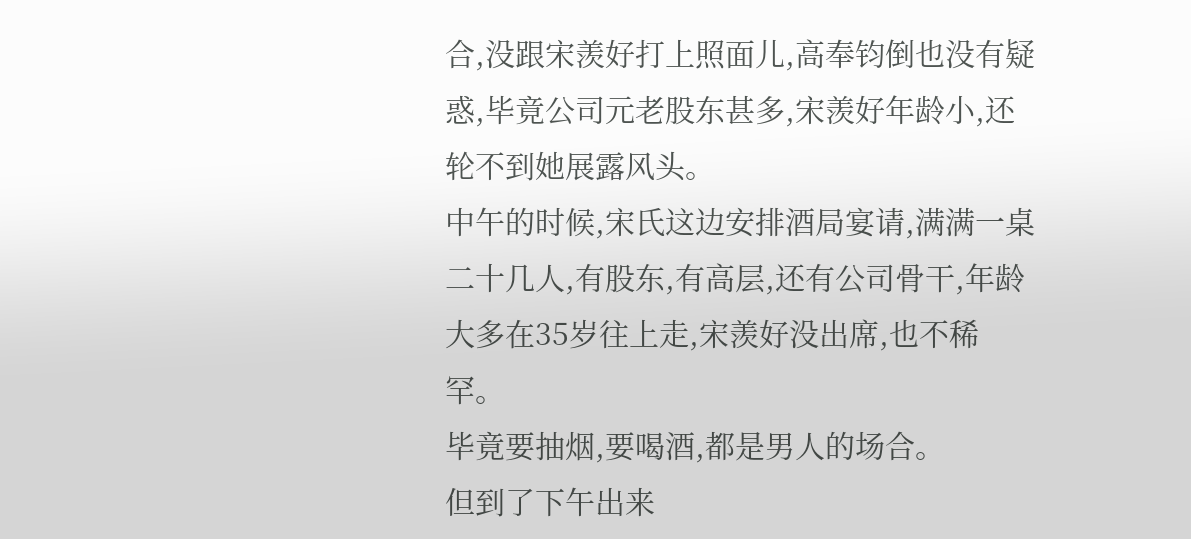合,没跟宋羡好打上照面儿,高奉钧倒也没有疑惑,毕竟公司元老股东甚多,宋羡好年龄小,还轮不到她展露风头。
中午的时候,宋氏这边安排酒局宴请,满满一桌二十几人,有股东,有高层,还有公司骨干,年龄大多在35岁往上走,宋羡好没出席,也不稀罕。
毕竟要抽烟,要喝酒,都是男人的场合。
但到了下午出来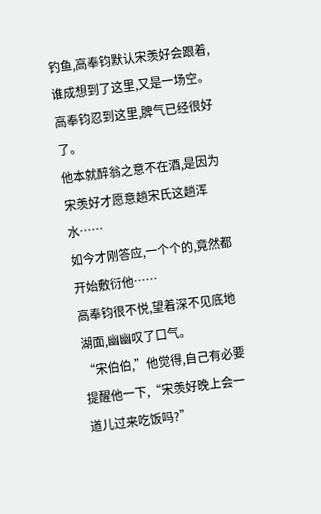钓鱼,高奉钧默认宋羡好会跟着,谁成想到了这里,又是一场空。
高奉钧忍到这里,脾气已经很好了。
他本就醉翁之意不在酒,是因为宋羡好才愿意趟宋氏这趟浑水……
如今才刚答应,一个个的,竟然都开始敷衍他……
高奉钧很不悦,望着深不见底地湖面,幽幽叹了口气。
“宋伯伯,”他觉得,自己有必要提醒他一下,“宋羡好晚上会一道儿过来吃饭吗?”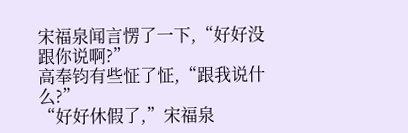宋福泉闻言愣了一下,“好好没跟你说啊?”
高奉钧有些怔了怔,“跟我说什么?”
“好好休假了,”宋福泉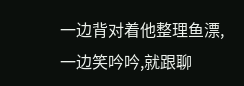一边背对着他整理鱼漂,一边笑吟吟,就跟聊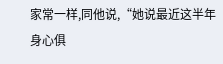家常一样,同他说,“她说最近这半年身心俱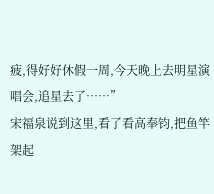疲,得好好休假一周,今天晚上去明星演唱会,追星去了……”
宋福泉说到这里,看了看高奉钧,把鱼竿架起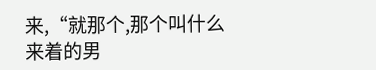来,“就那个,那个叫什么来着的男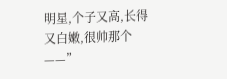明星,个子又高,长得又白嫩,很帅那个——”